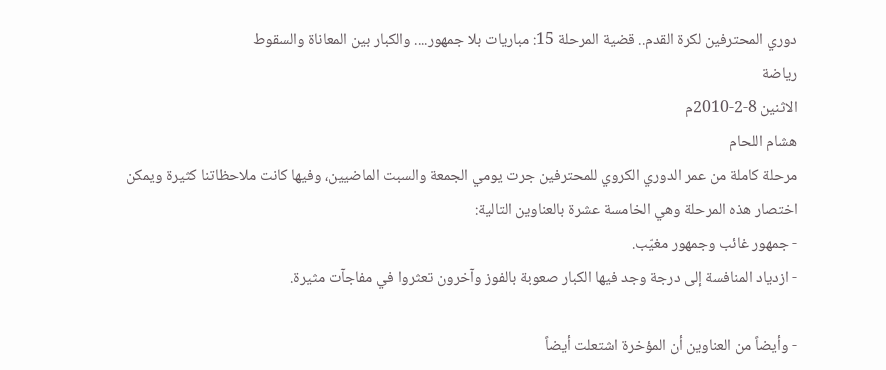دوري المحترفين لكرة القدم.. قضية المرحلة 15: مباريات بلا جمهور.... والكبار بين المعاناة والسقوط
رياضة
الاثنين 8-2-2010م
هشام اللحام
مرحلة كاملة من عمر الدوري الكروي للمحترفين جرت يومي الجمعة والسبت الماضيين، وفيها كانت ملاحظاتنا كثيرة ويمكن اختصار هذه المرحلة وهي الخامسة عشرة بالعناوين التالية:
- جمهور غائب وجمهور مغيّب.
- ازدياد المنافسة إلى درجة وجد فيها الكبار صعوبة بالفوز وآخرون تعثروا في مفاجآت مثيرة.

- وأيضاً من العناوين أن المؤخرة اشتعلت أيضاً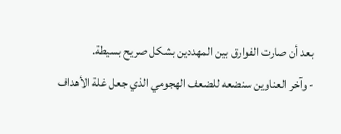بعد أن صارت الفوارق بين المهددين بشكل صريح بسيطة.
- وآخر العناوين سنضعه للضعف الهجومي الذي جعل غلة الأهداف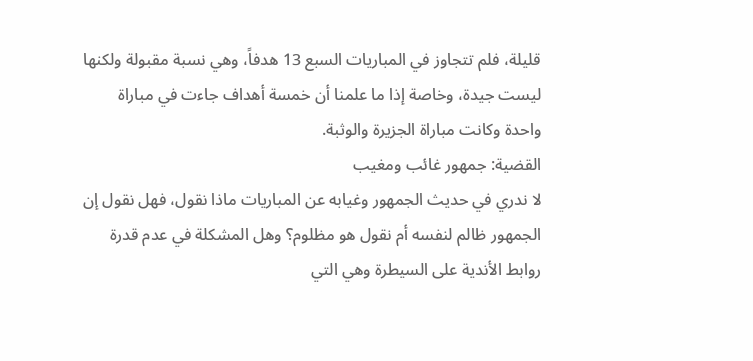قليلة، فلم تتجاوز في المباريات السبع 13 هدفاً، وهي نسبة مقبولة ولكنها ليست جيدة، وخاصة إذا ما علمنا أن خمسة أهداف جاءت في مباراة واحدة وكانت مباراة الجزيرة والوثبة.
القضية: جمهور غائب ومغيب
لا ندري في حديث الجمهور وغيابه عن المباريات ماذا نقول، فهل نقول إن الجمهور ظالم لنفسه أم نقول هو مظلوم؟ وهل المشكلة في عدم قدرة روابط الأندية على السيطرة وهي التي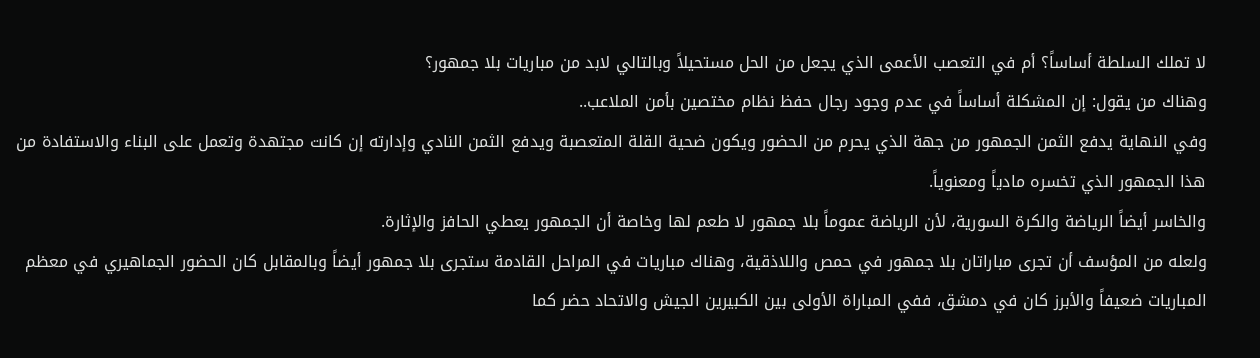لا تملك السلطة أساساً؟ أم في التعصب الأعمى الذي يجعل من الحل مستحيلاً وبالتالي لابد من مباريات بلا جمهور؟
وهناك من يقول: إن المشكلة أساساً في عدم وجود رجال حفظ نظام مختصين بأمن الملاعب..
وفي النهاية يدفع الثمن الجمهور من جهة الذي يحرم من الحضور ويكون ضحية القلة المتعصبة ويدفع الثمن النادي وإدارته إن كانت مجتهدة وتعمل على البناء والاستفادة من هذا الجمهور الذي تخسره مادياً ومعنوياً.
والخاسر أيضاً الرياضة والكرة السورية، لأن الرياضة عموماً بلا جمهور لا طعم لها وخاصة أن الجمهور يعطي الحافز والإثارة.
ولعله من المؤسف أن تجرى مباراتان بلا جمهور في حمص واللاذقية، وهناك مباريات في المراحل القادمة ستجرى بلا جمهور أيضاً وبالمقابل كان الحضور الجماهيري في معظم المباريات ضعيفاً والأبرز كان في دمشق، ففي المباراة الأولى بين الكبيرين الجيش والاتحاد حضر كما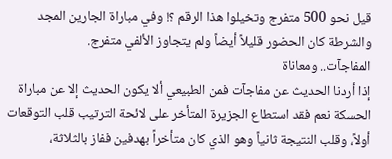قيل نحو 500 متفرج وتخيلوا هذا الرقم ؟! وفي مباراة الجارين المجد والشرطة كان الحضور قليلاً أيضاً ولم يتجاوز الألفي متفرج.
المفاجآت.. ومعاناة
إذا أردنا الحديث عن مفاجآت فمن الطبيعي ألا يكون الحديث إلا عن مباراة الحسكة نعم فقد استطاع الجزيرة المتأخر على لائحة الترتيب قلب التوقعات أولاً، وقلب النتيجة ثانياً وهو الذي كان متأخراً بهدفين ففاز بالثلاثة،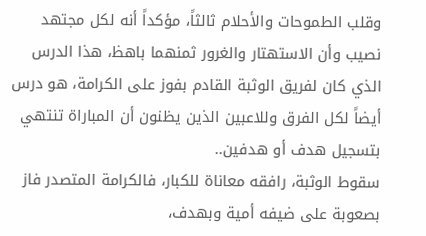وقلب الطموحات والأحلام ثالثاً، مؤكداً أنه لكل مجتهد نصيب وأن الاستهتار والغرور ثمنهما باهظ، هذا الدرس الذي كان لفريق الوثبة القادم بفوز على الكرامة، هو درس أيضاً لكل الفرق وللاعبين الذين يظنون أن المباراة تنتهي بتسجيل هدف أو هدفين..
سقوط الوثبة، رافقه معاناة للكبار، فالكرامة المتصدر فاز بصعوبة على ضيفه أمية وبهدف،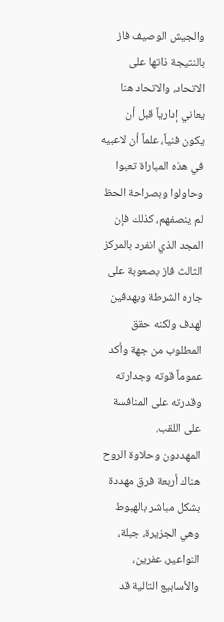والجيش الوصيف فاز بالنتيجة ذاتها على الاتحاد، والاتحاد هنا يعاني إدارياً قبل أن يكون فنياً، علماً أن لاعبيه في هذه المباراة تعبوا وحاولوا وبصراحة الحظ لم ينصفهم، كذلك فإن المجد الذي انفرد بالمركز الثالث فاز بصعوبة على جاره الشرطة وبهدفين لهدف ولكنه حقق المطلوب من جهة وأكد عموماً قوته وجدارته وقدرته على المنافسة على اللقب.
المهددون وحلاوة الروح
هناك أربعة فرق مهددة بشكل مباشر بالهبوط وهي الجزيرة، جبلة، النواعير، عفرين، والأسابيع التالية قد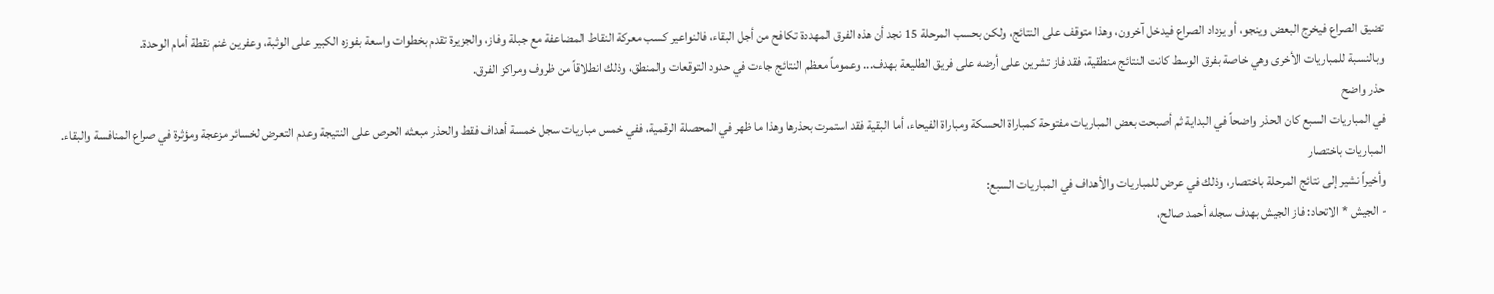تضيق الصراع فيخرج البعض وينجو، أو يزداد الصراع فيدخل آخرون، وهذا متوقف على النتائج، ولكن بحسب المرحلة 15 نجد أن هذه الفرق المهددة تكافح من أجل البقاء، فالنواعير كسب معركة النقاط المضاعفة مع جبلة وفاز، والجزيرة تقدم بخطوات واسعة بفوزه الكبير على الوثبة، وعفرين غنم نقطة أمام الوحدة.
وبالنسبة للمباريات الأخرى وهي خاصة بفرق الوسط كانت النتائج منطقية، فقد فاز تشرين على أرضه على فريق الطليعة بهدف... وعموماً معظم النتائج جاءت في حدود التوقعات والمنطق، وذلك انطلاقاً من ظروف ومراكز الفرق.
حذر واضح
في المباريات السبع كان الحذر واضحاً في البداية ثم أصبحت بعض المباريات مفتوحة كمباراة الحسكة ومباراة الفيحاء، أما البقية فقد استمرت بحذرها وهذا ما ظهر في المحصلة الرقمية، ففي خمس مباريات سجل خمسة أهداف فقط والحذر مبعثه الحرص على النتيجة وعدم التعرض لخسائر مزعجة ومؤثرة في صراع المنافسة والبقاء.
المباريات باختصار
وأخيراً نشير إلى نتائج المرحلة باختصار، وذلك في عرض للمباريات والأهداف في المباريات السبع:
- الجيش * الاتحاد: فاز الجيش بهدف سجله أحمد صالح،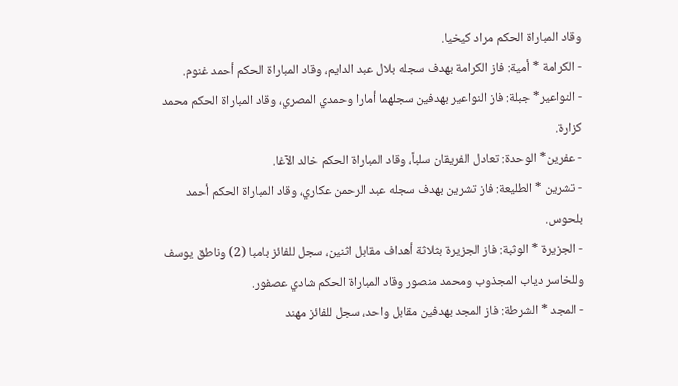وقاد المباراة الحكم مراد كيخيا.
- الكرامة * أمية: فاز الكرامة بهدف سجله بلال عبد الدايم، وقاد المباراة الحكم أحمد غنوم.
- النواعير* جبلة: فاز النواعير بهدفين سجلهما أمارا وحمدي المصري، وقاد المباراة الحكم محمد كزارة.
- عفرين* الوحدة: تعادل الفريقان سلباً، وقاد المباراة الحكم خالد الآغا.
- تشرين * الطليعة: فاز تشرين بهدف سجله عبد الرحمن عكاري، وقاد المباراة الحكم أحمد بلحوس.
- الجزيرة * الوثبة: فاز الجزيرة بثلاثة أهداف مقابل اثنين، سجل للفائز بامبا (2) وناطق يوسف وللخاسر دياب المجذوب ومحمد منصور وقاد المباراة الحكم شادي عصفور.
- المجد * الشرطة: فاز المجد بهدفين مقابل واحد، سجل للفائز مهند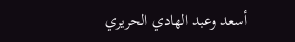أسعد وعبد الهادي الحريري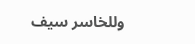وللخاسر سيف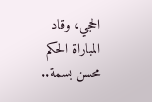الحجي، وقاد المباراة الحكم محسن بسمة..